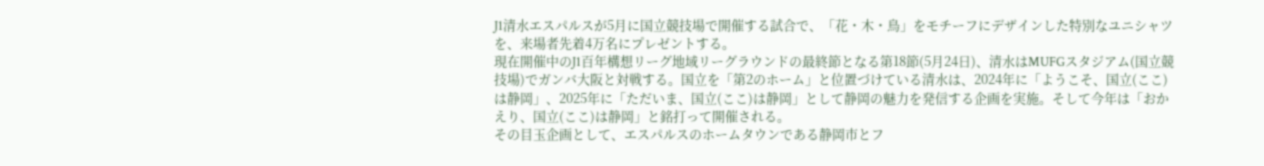J1清水エスパルスが5月に国立競技場で開催する試合で、「花・木・鳥」をモチーフにデザインした特別なユニシャツを、来場者先着4万名にプレゼントする。
現在開催中のJ1百年構想リーグ地域リーグラウンドの最終節となる第18節(5月24日)、清水はMUFGスタジアム(国立競技場)でガンバ大阪と対戦する。国立を「第2のホーム」と位置づけている清水は、2024年に「ようこそ、国立(ここ)は静岡」、2025年に「ただいま、国立(ここ)は静岡」として静岡の魅力を発信する企画を実施。そして今年は「おかえり、国立(ここ)は静岡」と銘打って開催される。
その目玉企画として、エスパルスのホームタウンである静岡市とフ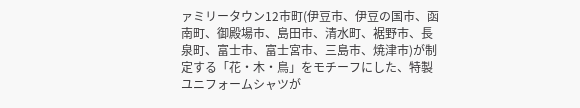ァミリータウン12市町(伊豆市、伊豆の国市、函南町、御殿場市、島田市、清水町、裾野市、長泉町、富士市、富士宮市、三島市、焼津市)が制定する「花・木・鳥」をモチーフにした、特製ユニフォームシャツが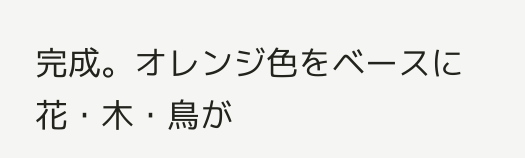完成。オレンジ色をベースに花・木・鳥が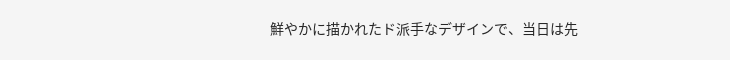鮮やかに描かれたド派手なデザインで、当日は先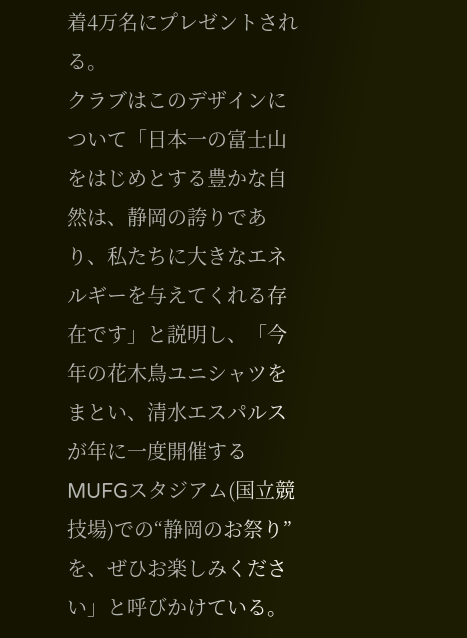着4万名にプレゼントされる。
クラブはこのデザインについて「日本一の富士山をはじめとする豊かな自然は、静岡の誇りであり、私たちに大きなエネルギーを与えてくれる存在です」と説明し、「今年の花木鳥ユニシャツをまとい、清水エスパルスが年に一度開催するMUFGスタジアム(国立競技場)での“静岡のお祭り”を、ぜひお楽しみください」と呼びかけている。